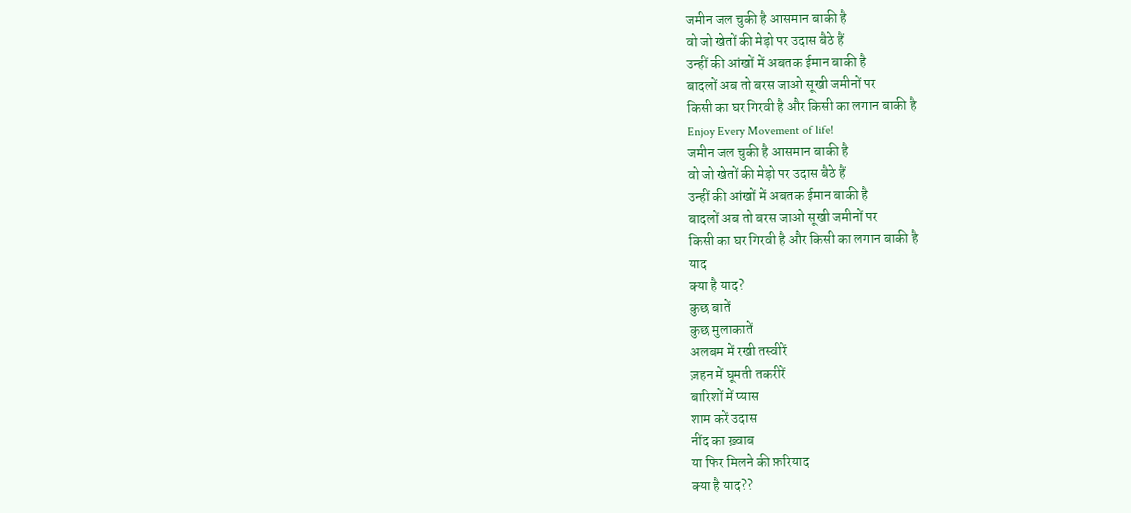जमीन जल चुकी है आसमान बाकी है
वो जो खेतों की मेड़ो पर उदास बैठे हैं
उन्हीं की आंखों में अबतक ईमान बाकी है
बादलों अब तो बरस जाओ सूखी जमीनों पर
किसी का घर गिरवी है और किसी का लगान बाकी है
Enjoy Every Movement of life!
जमीन जल चुकी है आसमान बाकी है
वो जो खेतों की मेड़ो पर उदास बैठे हैं
उन्हीं की आंखों में अबतक ईमान बाकी है
बादलों अब तो बरस जाओ सूखी जमीनों पर
किसी का घर गिरवी है और किसी का लगान बाकी है
याद
क्या है याद?
कुछ बातें
कुछ मुलाकातें
अलबम में रखी तस्वीरें
ज़हन में घूमती तकरीरें
बारिशों में प्यास
शाम करें उदास
नींद का ख़्वाब
या फिर मिलने की फ़रियाद
क्या है याद??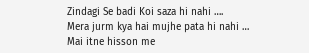Zindagi Se badi Koi saza hi nahi ….
Mera jurm kya hai mujhe pata hi nahi …
Mai itne hisson me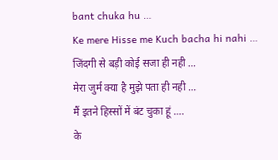bant chuka hu …
Ke mere Hisse me Kuch bacha hi nahi …
जिंदगी से बड़ी कोई सजा ही नही …
मेरा जुर्म क्या है मुझे पता ही नही …
मैं इतने हिस्सों में बंट चुका हूं ….
के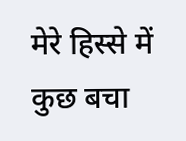मेरे हिस्से में कुछ बचा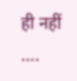ही नहीं ….